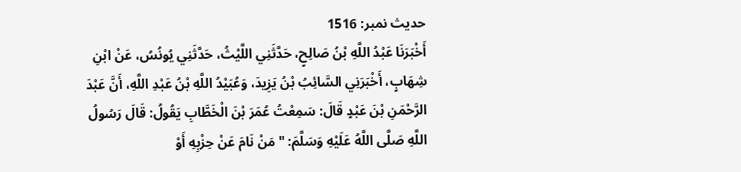حدیث نمبر: 1516
أَخْبَرَنَا عَبْدُ اللَّهِ بْنُ صَالِحٍ، حَدَّثَنِي اللَّيْثُ، حَدَّثَنِي يُونُسُ، عَنْ ابْنِ شِهَابٍ، أَخْبَرَنِي السَّائِبُ بْنُ يَزِيدَ، وَعُبَيْدُ اللَّهِ بْنُ عَبْدِ اللَّهِ، أَنَّ عَبْدَ الرَّحْمَنِ بْنَ عَبْدٍ قَالَ: سَمِعْتُ عُمَرَ بْنَ الْخَطَّابِ يَقُولُ: قَالَ رَسُولُ اللَّهِ صَلَّى اللَّهُ عَلَيْهِ وَسَلَّمَ: "مَنْ نَامَ عَنْ حِزْبِهِ أَوْ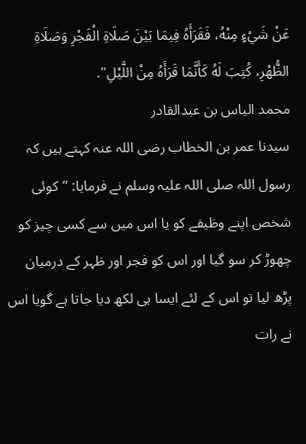عَنْ شَيْءٍ مِنْهُ، فَقَرَأَهُ فِيمَا بَيْنَ صَلَاةِ الْفَجْرِ وَصَلَاةِ الظُّهْرِ، كُتِبَ لَهُ كَأَنَّمَا قَرَأَهُ مِنْ اللَّيْلِ".
محمد الیاس بن عبدالقادر
سیدنا عمر بن الخطاب رضی اللہ عنہ کہتے ہیں کہ رسول اللہ صلی اللہ علیہ وسلم نے فرمایا: ”کوئی شخص اپنے وظیفے کو یا اس میں سے کسی چیز کو چھوڑ کر سو گیا اور اس کو فجر اور ظہر کے درمیان پڑھ لیا تو اس کے لئے ایسا ہی لکھ دیا جاتا ہے گویا اس نے رات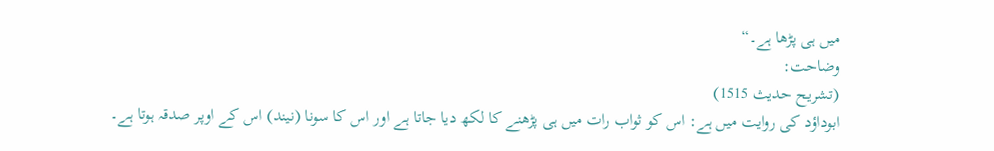میں ہی پڑھا ہے۔“
وضاحت:
(تشریح حدیث 1515)
ابوداؤد کی روایت میں ہے: اس کو ثواب رات میں ہی پڑھنے کا لکھ دیا جاتا ہے اور اس کا سونا (نیند) اس کے اوپر صدقہ ہوتا ہے۔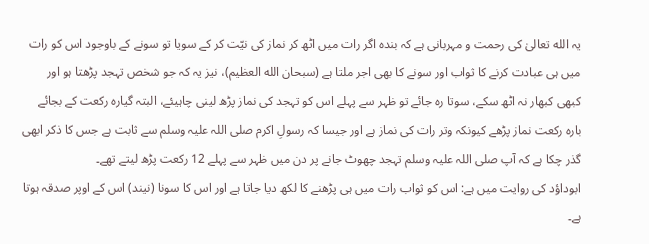یہ الله تعالیٰ کی رحمت و مہربانی ہے کہ بندہ اگر رات میں اٹھ کر نماز کی نیّت کر کے سویا تو سونے کے باوجود اس کو رات میں ہی عبادت کرنے کا ثواب اور سونے کا بھی اجر ملتا ہے (سبحان الله العظيم)، نیز یہ کہ جو شخص تہجد پڑھتا ہو اور کبھی کبھار نہ اٹھ سکے، سوتا رہ جائے تو ظہر سے پہلے اس کو تہجد کی نماز پڑھ لینی چاہیئے، البتہ گیارہ رکعت کے بجائے بارہ رکعت نماز پڑھے کیونکہ وتر رات کی نماز ہے اور جیسا کہ رسولِ اکرم صلی اللہ علیہ وسلم سے ثابت ہے جس کا ذکر ابھی گذر چکا ہے کہ آپ صلی اللہ علیہ وسلم تہجد چھوٹ جانے پر دن میں ظہر سے پہلے 12 رکعت پڑھ لیتے تھے۔
ابوداؤد کی روایت میں ہے: اس کو ثواب رات میں ہی پڑھنے کا لکھ دیا جاتا ہے اور اس کا سونا (نیند) اس کے اوپر صدقہ ہوتا ہے۔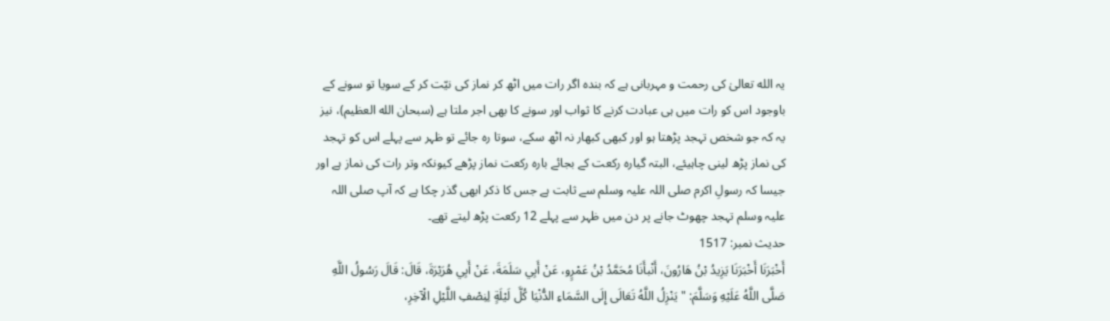یہ الله تعالیٰ کی رحمت و مہربانی ہے کہ بندہ اگر رات میں اٹھ کر نماز کی نیّت کر کے سویا تو سونے کے باوجود اس کو رات میں ہی عبادت کرنے کا ثواب اور سونے کا بھی اجر ملتا ہے (سبحان الله العظيم)، نیز یہ کہ جو شخص تہجد پڑھتا ہو اور کبھی کبھار نہ اٹھ سکے، سوتا رہ جائے تو ظہر سے پہلے اس کو تہجد کی نماز پڑھ لینی چاہیئے، البتہ گیارہ رکعت کے بجائے بارہ رکعت نماز پڑھے کیونکہ وتر رات کی نماز ہے اور جیسا کہ رسولِ اکرم صلی اللہ علیہ وسلم سے ثابت ہے جس کا ذکر ابھی گذر چکا ہے کہ آپ صلی اللہ علیہ وسلم تہجد چھوٹ جانے پر دن میں ظہر سے پہلے 12 رکعت پڑھ لیتے تھے۔
حدیث نمبر: 1517
أَخْبَرَنَا أَخْبَرَنَا يَزِيدُ بْنُ هَارُونَ، أَنْبأَنَا مُحَمَّدُ بْنُ عَمْرٍو، عَنْ أَبِي سَلَمَةَ، عَنْ أَبِي هُرَيْرَةَ، قَالَ: قَالَ رَسُولُ اللَّهِ صَلَّى اللَّهُ عَلَيْهِ وَسَلَّمَ: "يَنْزِلُ اللَّهُ تَعَالَى إِلَى السَّمَاءِ الدُّنْيَا كُلَّ لَيْلَةٍ لِنِصْفِ اللَّيْلِ الْآخِرِ،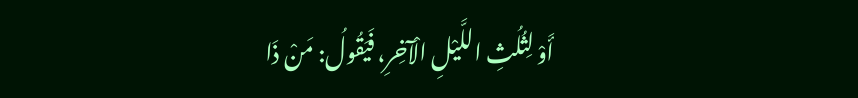أَوْ لِثُلُثِ اللَّيْلِ الْآخِرِ، فَيَقُولُ: مَنْ ذَا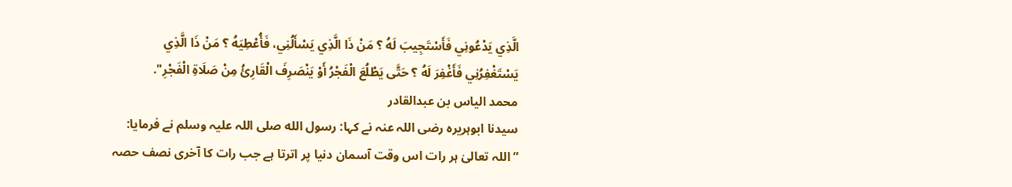الَّذِي يَدْعُونِي فَأَسْتَجِيبَ لَهُ ؟ مَنْ ذَا الَّذِي يَسْأَلُنِي، فَأُعْطِيَهُ ؟ مَنْ ذَا الَّذِي يَسْتَغْفِرُنِي فَأَغْفِرَ لَهُ ؟ حَتَّى يَطْلُعَ الْفَجْرُ أَوْ يَنْصَرِفَ الْقَارِئُ مِنْ صَلَاةِ الْفَجْرِ".
محمد الیاس بن عبدالقادر
سیدنا ابوہریرہ رضی اللہ عنہ نے کہا: رسول الله صلی اللہ علیہ وسلم نے فرمایا: ”اللہ تعالیٰ ہر رات اس وقت آسمان دنیا پر اترتا ہے جب رات کا آخری نصف حصہ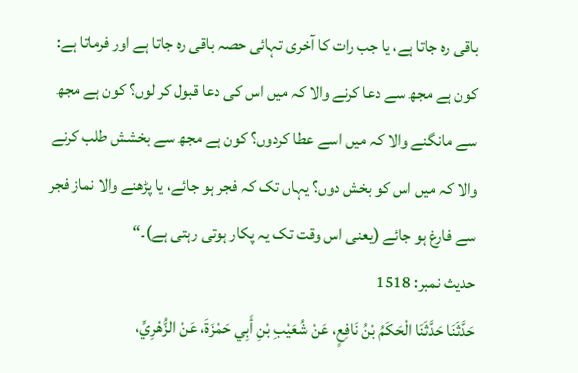باقی رہ جاتا ہے، یا جب رات کا آخری تہائی حصہ باقی رہ جاتا ہے اور فرماتا ہے: کون ہے مجھ سے دعا کرنے والا کہ میں اس کی دعا قبول کر لوں؟ کون ہے مجھ سے مانگنے والا کہ میں اسے عطا کردوں؟ کون ہے مجھ سے بخشش طلب کرنے والا کہ میں اس کو بخش دوں؟ یہاں تک کہ فجر ہو جائے، یا پڑھنے والا نماز فجر سے فارغ ہو جائے (یعنی اس وقت تک یہ پکار ہوتی رہتی ہے)۔“
حدیث نمبر: 1518
حَدَّثَنَا حَدَّثَنَا الْحَكَمُ بْنُ نَافِعٍ، عَنْ شُعَيْبِ بْنِ أَبِي حَمْزَةَ، عَنْ الزُّهْرِيِّ،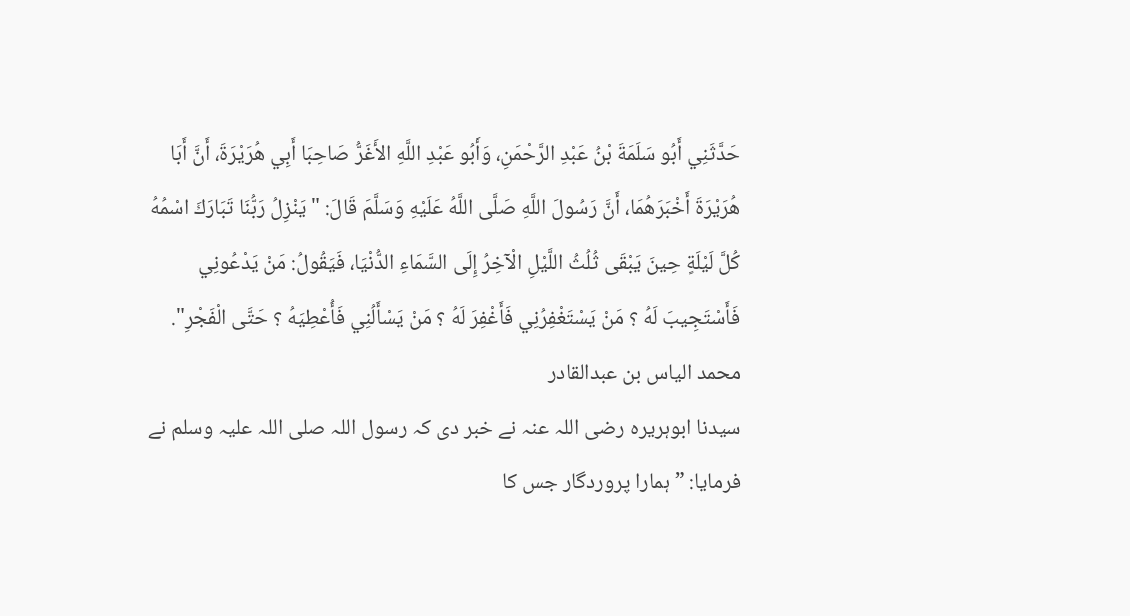حَدَّثَنِي أَبُو سَلَمَةَ بْنُ عَبْدِ الرَّحْمَنِ، وَأَبُو عَبْدِ اللَّهِ الأَغَرُّ صَاحِبَا أَبِي هُرَيْرَةَ، أَنَّ أَبَا هُرَيْرَةَ أَخْبَرَهُمَا، أَنَّ رَسُولَ اللَّهِ صَلَّى اللَّهُ عَلَيْهِ وَسَلَّمَ قَالَ: "يَنْزِلُ رَبُّنَا تَبَارَكَ اسْمُهُ كُلَّ لَيْلَةٍ حِينَ يَبْقَى ثُلُثُ اللَّيْلِ الْآخِرُ إِلَى السَّمَاءِ الدُّنْيَا، فَيَقُولُ: مَنْ يَدْعُونِي فَأَسْتَجِيبَ لَهُ ؟ مَنْ يَسْتَغْفِرُنِي فَأَغْفِرَ لَهُ ؟ مَنْ يَسْأَلُنِي فَأُعْطِيَهُ ؟ حَتَّى الْفَجْرِ".
محمد الیاس بن عبدالقادر
سیدنا ابوہریرہ رضی اللہ عنہ نے خبر دی کہ رسول اللہ صلی اللہ علیہ وسلم نے فرمایا: ”ہمارا پروردگار جس کا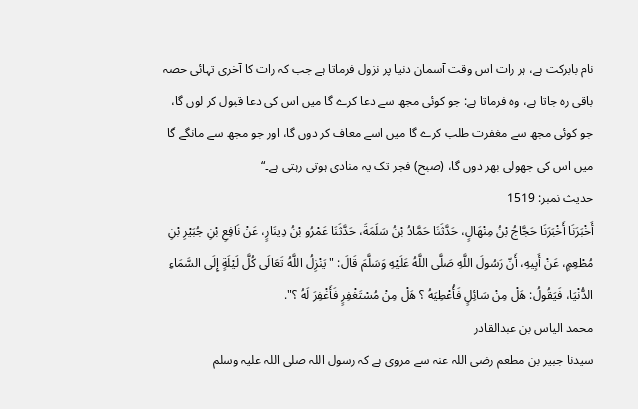نام بابرکت ہے، ہر رات اس وقت آسمان دنیا پر نزول فرماتا ہے جب کہ رات کا آخری تہائی حصہ باقی رہ جاتا ہے، وہ فرماتا ہے: جو کوئی مجھ سے دعا کرے گا میں اس کی دعا قبول کر لوں گا، جو کوئی مجھ سے مغفرت طلب کرے گا میں اسے معاف کر دوں گا، اور جو مجھ سے مانگے گا میں اس کی جھولی بھر دوں گا، (صبح) فجر تک یہ منادی ہوتی رہتی ہے۔“
حدیث نمبر: 1519
أَخْبَرَنَا أَخْبَرَنَا حَجَّاجُ بْنُ مِنْهَالٍ، حَدَّثَنَا حَمَّادُ بْنُ سَلَمَةَ، حَدَّثَنَا عَمْرُو بْنُ دِينَارٍ، عَنْ نَافِعِ بْنِ جُبَيْرِ بْنِ مُطْعِمٍ، عَنْ أَبِيهِ، أَنّ رَسُولَ اللَّهِ صَلَّى اللَّهُ عَلَيْهِ وَسَلَّمَ قَالَ: "يَنْزِلُ اللَّهُ تَعَالَى كُلَّ لَيْلَةٍ إِلَى السَّمَاءِ الدُّنْيَا، فَيَقُولُ: هَلْ مِنْ سَائِلٍ فَأُعْطِيَهُ ؟ هَلْ مِنْ مُسْتَغْفِرٍ فَأَغْفِرَ لَهُ ؟".
محمد الیاس بن عبدالقادر
سیدنا جبیر بن مطعم رضی اللہ عنہ سے مروی ہے کہ رسول اللہ صلی اللہ علیہ وسلم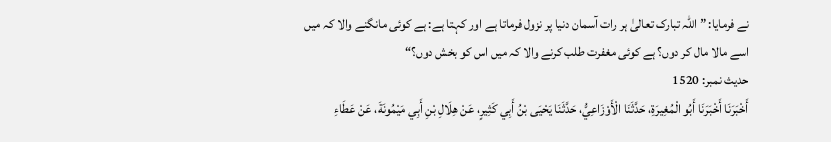نے فرمایا: ”اللہ تبارک تعالیٰ ہر رات آسمان دنیا پر نزول فرماتا ہے اور کہتا ہے: ہے کوئی مانگنے والا کہ میں اسے مالا مال کر دوں؟ ہے کوئی مغفرت طلب کرنے والا کہ میں اس کو بخش دوں؟“
حدیث نمبر: 1520
أَخْبَرَنَا أَخْبَرَنَا أَبُو الْمُغِيرَةِ، حَدَّثَنَا الْأَوْزَاعِيُّ، حَدَّثَنَا يَحْيَى بْنُ أَبِي كَثِيرٍ، عَنْ هِلَالِ بْنِ أَبِي مَيْمُونَةَ، عَنْ عَطَاءِ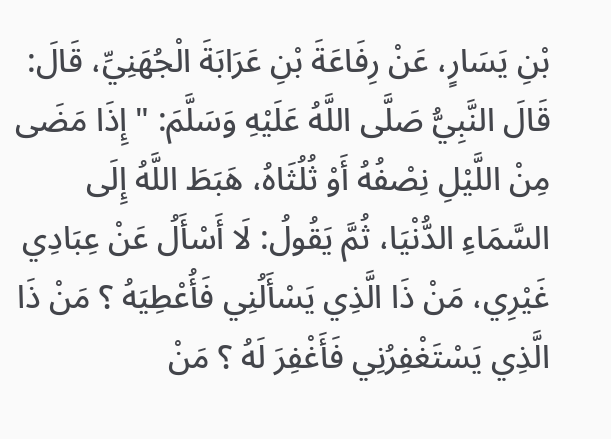بْنِ يَسَارٍ، عَنْ رِفَاعَةَ بْنِ عَرَابَةَ الْجُهَنِيِّ، قَالَ: قَالَ النَّبِيُّ صَلَّى اللَّهُ عَلَيْهِ وَسَلَّمَ: "إِذَا مَضَى مِنْ اللَّيْلِ نِصْفُهُ أَوْ ثُلُثَاهُ، هَبَطَ اللَّهُ إِلَى السَّمَاءِ الدُّنْيَا، ثُمَّ يَقُولُ: لَا أَسْأَلُ عَنْ عِبَادِي غَيْرِي، مَنْ ذَا الَّذِي يَسْأَلُنِي فَأُعْطِيَهُ ؟ مَنْ ذَا الَّذِي يَسْتَغْفِرُنِي فَأَغْفِرَ لَهُ ؟ مَنْ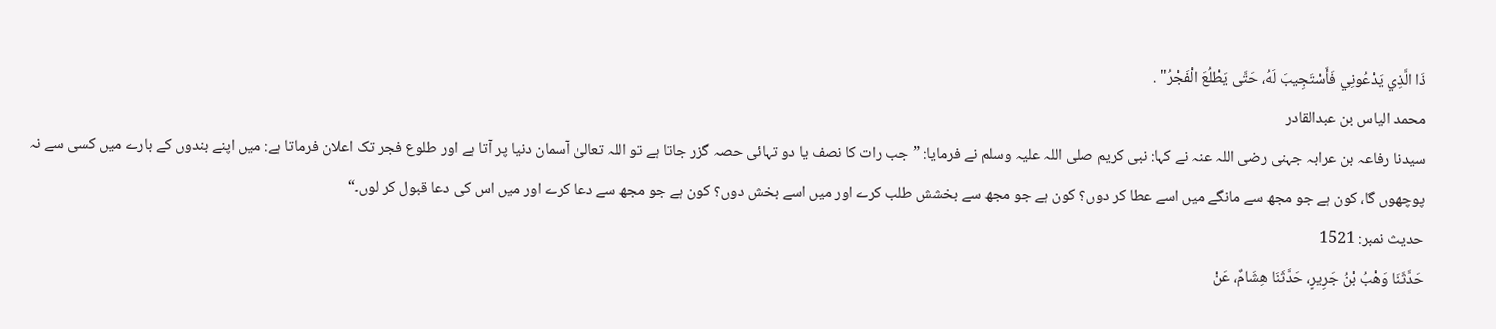ذَا الَّذِي يَدْعُونِي فَأَسْتَجِيبَ لَهُ، حَتَّى يَطْلُعَ الْفَجْرُ" .
محمد الیاس بن عبدالقادر
سیدنا رفاعہ بن عرابہ جہنی رضی اللہ عنہ نے کہا: نبی کریم صلی اللہ علیہ وسلم نے فرمایا: ”جب رات کا نصف یا دو تہائی حصہ گزر جاتا ہے تو اللہ تعالیٰ آسمان دنیا پر آتا ہے اور طلوع فجر تک اعلان فرماتا ہے: میں اپنے بندوں کے بارے میں کسی سے نہ پوچھوں گا، کون ہے جو مجھ سے مانگے میں اسے عطا کر دوں؟ کون ہے جو مجھ سے بخشش طلب کرے اور میں اسے بخش دوں؟ کون ہے جو مجھ سے دعا کرے اور میں اس کی دعا قبول کر لوں۔“
حدیث نمبر: 1521
حَدَّثَنَا وَهْبُ بْنُ جَرِيرٍ، حَدَّثَنَا هِشَامٌ، عَنْ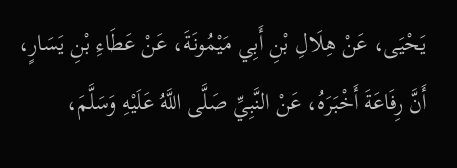يَحْيَى، عَنْ هِلَالِ بْنِ أَبِي مَيْمُونَةَ، عَنْ عَطَاءِ بْنِ يَسَارٍ، أَنَّ رِفَاعَةَ أَخْبَرَهُ، عَنْ النَّبِيِّ صَلَّى اللَّهُ عَلَيْهِ وَسَلَّمَ،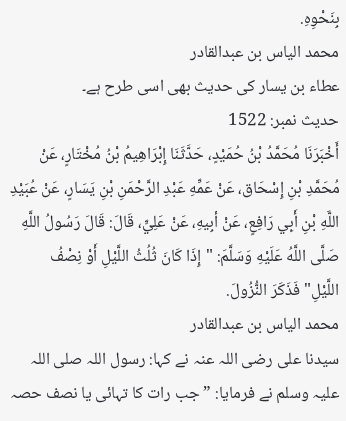بِنَحْوِهِ.
محمد الیاس بن عبدالقادر
عطاء بن یسار کی حدیث بھی اسی طرح ہے۔
حدیث نمبر: 1522
أَخْبَرَنَا مُحَمَّدُ بْنُ حُمَيْدٍ، حَدَّثَنَا إِبْرَاهِيمُ بْنُ مُخْتَارٍ، عَنْ مُحَمَّدِ بْنِ إِسْحَاق، عَنْ عَمِّهِ عَبْدِ الرَّحْمَنِ بْنِ يَسَارٍ، عَنْ عُبَيْدِ اللَّهِ بْنِ أَبِي رَافِعٍ، عَنْ أبِيهِ، عَنْ عَلِيٍّ، قَالَ: قَالَ رَسُولُ اللَّهِ صَلَّى اللَّهُ عَلَيْهِ وَسَلَّمَ: "إِذَا كَانَ ثُلُثُ اللَّيْلِ أَوْ نِصْفُ اللَّيْلِ"فَذَكَرَ النُّزُولَ.
محمد الیاس بن عبدالقادر
سیدنا علی رضی اللہ عنہ نے کہا: رسول اللہ صلی اللہ علیہ وسلم نے فرمایا: ”جب رات کا تہائی یا نصف حصہ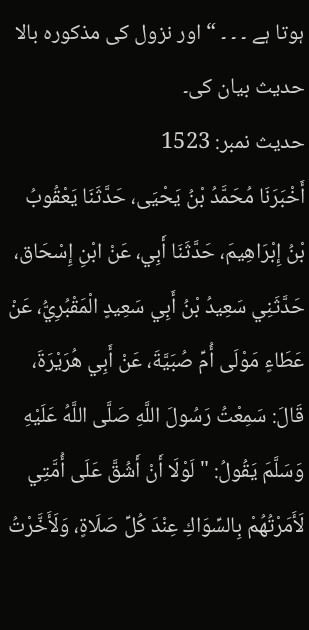ہوتا ہے ۔ ۔ ۔ “ اور نزول کی مذکورہ بالا حدیث بیان کی۔
حدیث نمبر: 1523
أَخْبَرَنَا مُحَمَّدُ بْنُ يَحْيَى، حَدَّثَنَا يَعْقُوبُ بْنُ إِبْرَاهِيمَ، حَدَّثَنَا أَبِي، عَنْ ابْنِ إِسْحَاق، حَدَّثَنِي سَعِيدُ بْنُ أَبِي سَعِيدٍ الْمَقْبُرِيُّ، عَنْ عَطَاءٍ مَوْلَى أُمِّ صُبَيَّةَ، عَنْ أَبِي هُرَيْرَةَ، قَالَ: سَمِعْتُ رَسُولَ اللَّهِ صَلَّى اللَّهُ عَلَيْهِ وَسَلَّمَ يَقُولُ: "لَوْلَا أَنْ أَشُقَّ عَلَى أُمَّتِي لَأَمَرْتُهُمْ بِالسِّوَاكِ عِنْدَ كُلِّ صَلَاةٍ، وَلَأَخَّرْتُ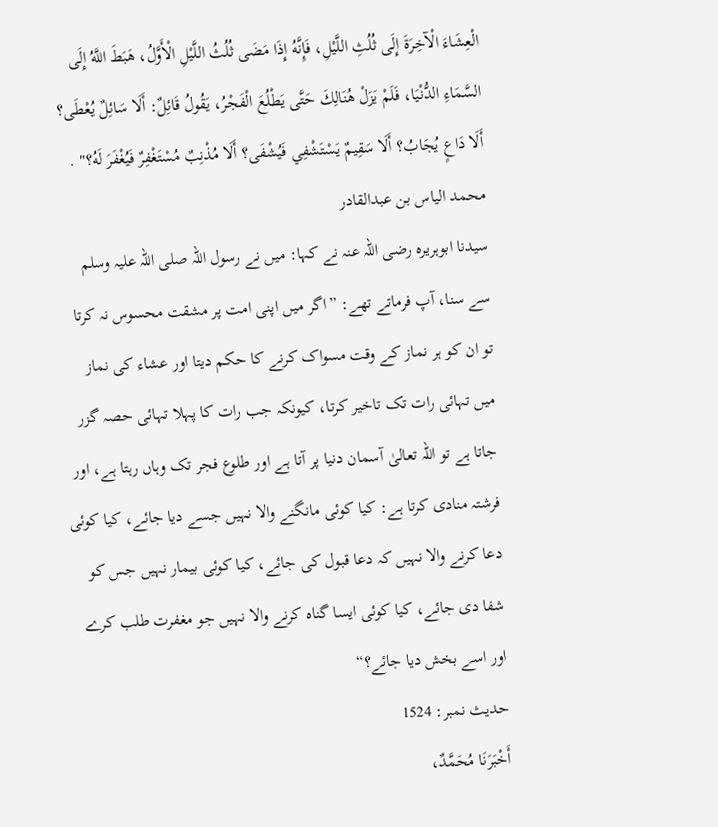الْعِشَاءَ الْآخِرَةَ إِلَى ثُلُثِ اللَّيْلِ، فَإِنَّهُ إِذَا مَضَى ثُلُثُ اللَّيْلِ الْأَوَّلُ، هَبَطَ اللَّهُ إِلَى السَّمَاءِ الدُّنْيَا، فَلَمْ يَزَلْ هُنَالِكَ حَتَّى يَطْلُعَ الْفَجْرُ، يَقُولُ قَائِلٌ: أَلَا سَائِلٌ يُعْطَى؟ أَلَا دَاعٍ يُجَابُ؟ أَلَا سَقِيمٌ يَسْتَشْفِي فَيُشْفَى؟ أَلَا مُذْنِبٌ مُسْتَغْفِرٌ فَيُغْفَرَ لَهُ؟" .
محمد الیاس بن عبدالقادر
سیدنا ابوہریرہ رضی اللہ عنہ نے کہا: میں نے رسول اللہ صلی اللہ علیہ وسلم سے سنا، آپ فرماتے تھے: ”اگر میں اپنی امت پر مشقت محسوس نہ کرتا تو ان کو ہر نماز کے وقت مسواک کرنے کا حکم دیتا اور عشاء کی نماز میں تہائی رات تک تاخیر کرتا، کیونکہ جب رات کا پہلا تہائی حصہ گزر جاتا ہے تو اللہ تعالیٰ آسمان دنیا پر آتا ہے اور طلوع فجر تک وہاں رہتا ہے، اور فرشتہ منادی کرتا ہے: کیا کوئی مانگنے والا نہیں جسے دیا جائے، کیا کوئی دعا کرنے والا نہیں کہ دعا قبول کی جائے، کیا کوئی بیمار نہیں جس کو شفا دی جائے، کیا کوئی ایسا گناہ کرنے والا نہیں جو مغفرت طلب کرے اور اسے بخش دیا جائے؟“
حدیث نمبر: 1524
أَخْبَرَنَا مُحَمَّدٌ،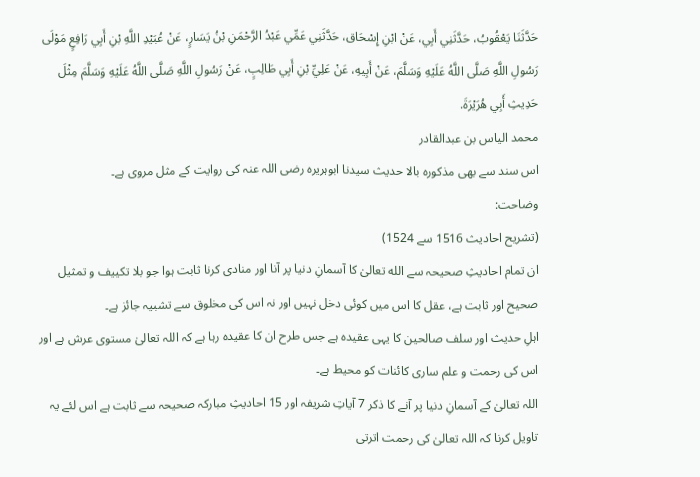حَدَّثَنَا يَعْقُوبُ، حَدَّثَنِي أَبِي، عَنْ ابْنِ إِسْحَاق، حَدَّثَنِي عَمِّي عَبْدُ الرَّحْمَنِ بْنُ يَسَارٍ، عَنْ عُبَيْدِ اللَّهِ بْنِ أَبِي رَافِعٍ مَوْلَى رَسُولِ اللَّهِ صَلَّى اللَّهُ عَلَيْهِ وَسَلَّمَ، عَنْ أَبِيهِ، عَنْ عَلِيِّ بْنِ أَبِي طَالِبٍ، عَنْ رَسُولِ اللَّهِ صَلَّى اللَّهُ عَلَيْهِ وَسَلَّمَ مِثْلَ حَدِيثِ أَبِي هُرَيْرَةَ.
محمد الیاس بن عبدالقادر
اس سند سے بھی مذکورہ بالا حدیث سیدنا ابوہریرہ رضی اللہ عنہ کی روایت کے مثل مروی ہے۔
وضاحت:
(تشریح احادیث 1516 سے 1524)
ان تمام احادیثِ صحیحہ سے الله تعالیٰ کا آسمانِ دنیا پر آنا اور منادی کرنا ثابت ہوا جو بلا تکییف و تمثیل صحیح اور ثابت ہے، عقل کا اس میں کوئی دخل نہیں اور نہ اس کی مخلوق سے تشبیہ جائز ہے۔
اہلِ حدیث اور سلف صالحین کا یہی عقیدہ ہے جس طرح ان کا عقیدہ رہا ہے کہ اللہ تعالیٰ مستوی عرش ہے اور اس کی رحمت و علم ساری کائنات کو محیط ہے۔
اللہ تعالیٰ کے آسمانِ دنیا پر آنے کا ذکر 7 آیاتِ شریفہ اور 15 احادیثِ مبارکہ صحیحہ سے ثابت ہے اس لئے یہ تاویل کرنا کہ اللہ تعالیٰ کی رحمت اترتی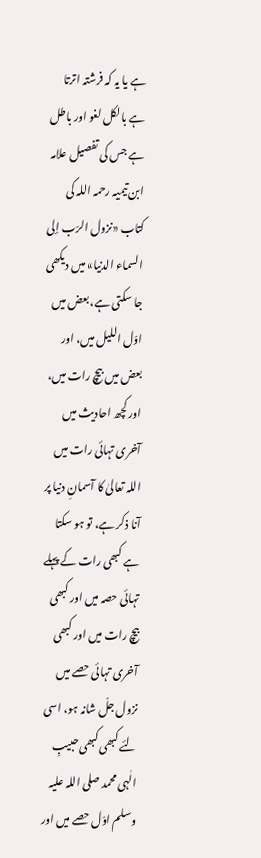ہے یا یہ کہ فرشتہ اترتا ہے بالکل لغو اور باطل ہے جس کی تفصیل علامہ ابن تیمیہ رحمہ اللہ کی کتاب «نزول الرّب إلى السماء الدنيا» میں دیکھی جا سکتی ہے، بعض میں اوّل اللیل میں، اور بعض میں بیچ رات میں، اور کچھ احادیث میں آخری تہائی رات میں اللہ تعالیٰ کا آسمانِ دنیا پر آنا ذکر ہے، تو ہو سکتا ہے کبھی رات کے پہلے تہائی حصہ میں اور کبھی بیچ رات میں اور کبھی آخری تہائی حصے میں نزول جلّ شانہ ہو، اسی لئے کبھی کبھی حبیبِ الٰہی محمد صلی اللہ علیہ وسلم اوّل حصے میں اور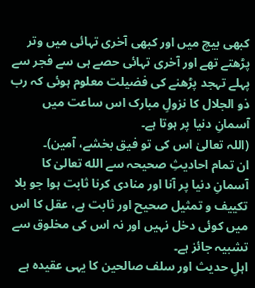کبھی بیچ میں اور کبھی آخری تہائی میں وتر پڑھتے تھے اور آخری تہائی حصے ہی سے فجر سے پہلے تہجد پڑھنے کی فضیلت معلوم ہوئی کہ رب ذو الجلال کا نزولِ مبارک اس ساعت میں آسمانِ دنیا پر ہوتا ہے۔
(اللہ تعالیٰ اس کی تو فیق بخشے، آمین)۔
ان تمام احادیثِ صحیحہ سے الله تعالیٰ کا آسمانِ دنیا پر آنا اور منادی کرنا ثابت ہوا جو بلا تکییف و تمثیل صحیح اور ثابت ہے، عقل کا اس میں کوئی دخل نہیں اور نہ اس کی مخلوق سے تشبیہ جائز ہے۔
اہلِ حدیث اور سلف صالحین کا یہی عقیدہ ہے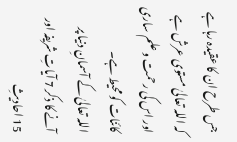جس طرح ان کا عقیدہ رہا ہے کہ اللہ تعالیٰ مستوی عرش ہے اور اس کی رحمت و علم ساری کائنات کو محیط ہے۔
اللہ تعالیٰ کے آسمانِ دنیا پر آنے کا ذکر 7 آیاتِ شریفہ اور 15 احادیثِ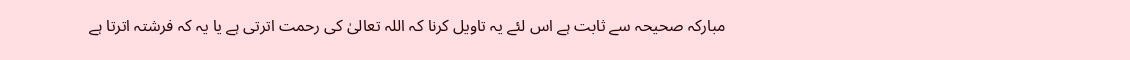مبارکہ صحیحہ سے ثابت ہے اس لئے یہ تاویل کرنا کہ اللہ تعالیٰ کی رحمت اترتی ہے یا یہ کہ فرشتہ اترتا ہے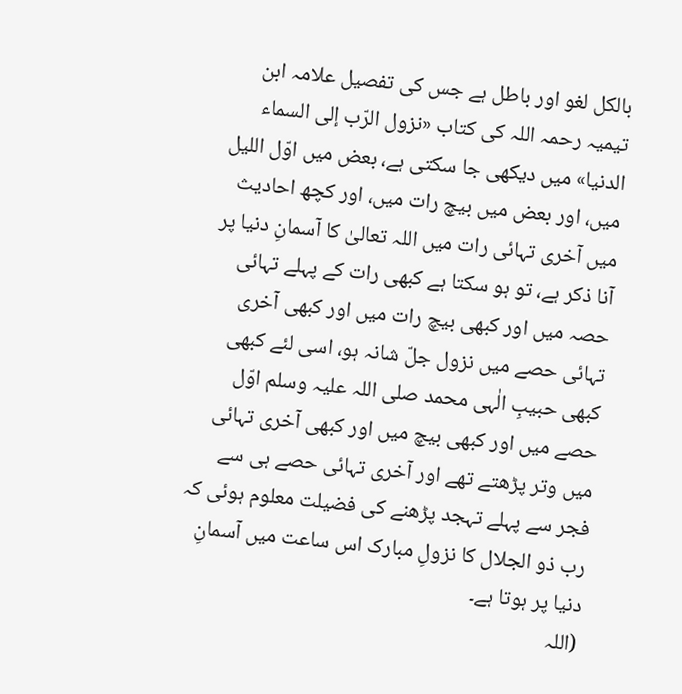بالکل لغو اور باطل ہے جس کی تفصیل علامہ ابن تیمیہ رحمہ اللہ کی کتاب «نزول الرّب إلى السماء الدنيا» میں دیکھی جا سکتی ہے، بعض میں اوّل اللیل میں، اور بعض میں بیچ رات میں، اور کچھ احادیث میں آخری تہائی رات میں اللہ تعالیٰ کا آسمانِ دنیا پر آنا ذکر ہے، تو ہو سکتا ہے کبھی رات کے پہلے تہائی حصہ میں اور کبھی بیچ رات میں اور کبھی آخری تہائی حصے میں نزول جلّ شانہ ہو، اسی لئے کبھی کبھی حبیبِ الٰہی محمد صلی اللہ علیہ وسلم اوّل حصے میں اور کبھی بیچ میں اور کبھی آخری تہائی میں وتر پڑھتے تھے اور آخری تہائی حصے ہی سے فجر سے پہلے تہجد پڑھنے کی فضیلت معلوم ہوئی کہ رب ذو الجلال کا نزولِ مبارک اس ساعت میں آسمانِ دنیا پر ہوتا ہے۔
(اللہ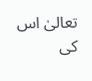تعالیٰ اس کی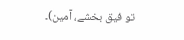تو فیق بخشے، آمین)۔